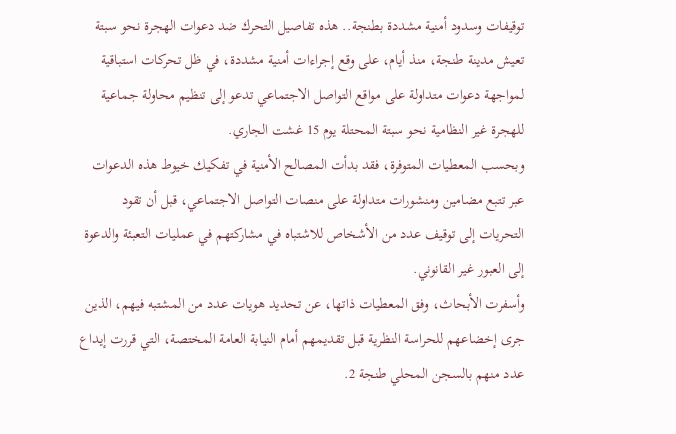توقيفات وسدود أمنية مشددة بطنجة.. هذه تفاصيل التحرك ضد دعوات الهجرة نحو سبتة
تعيش مدينة طنجة، منذ أيام، على وقع إجراءات أمنية مشددة، في ظل تحركات استباقية لمواجهة دعوات متداولة على مواقع التواصل الاجتماعي تدعو إلى تنظيم محاولة جماعية للهجرة غير النظامية نحو سبتة المحتلة يوم 15 غشت الجاري.
وبحسب المعطيات المتوفرة، فقد بدأت المصالح الأمنية في تفكيك خيوط هذه الدعوات عبر تتبع مضامين ومنشورات متداولة على منصات التواصل الاجتماعي، قبل أن تقود التحريات إلى توقيف عدد من الأشخاص للاشتباه في مشاركتهم في عمليات التعبئة والدعوة إلى العبور غير القانوني.
وأسفرت الأبحاث، وفق المعطيات ذاتها، عن تحديد هويات عدد من المشتبه فيهم، الذين جرى إخضاعهم للحراسة النظرية قبل تقديمهم أمام النيابة العامة المختصة، التي قررت إيداع عدد منهم بالسجن المحلي طنجة 2.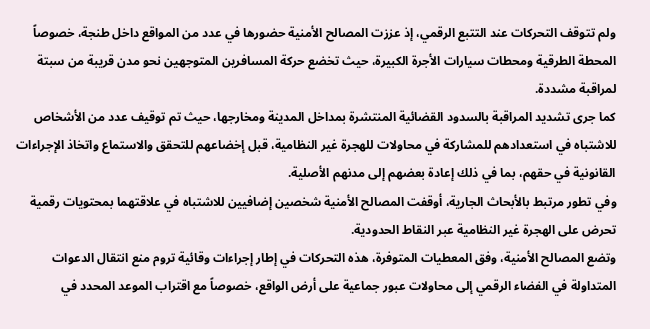ولم تتوقف التحركات عند التتبع الرقمي، إذ عززت المصالح الأمنية حضورها في عدد من المواقع داخل طنجة، خصوصاً المحطة الطرقية ومحطات سيارات الأجرة الكبيرة، حيث تخضع حركة المسافرين المتوجهين نحو مدن قريبة من سبتة لمراقبة مشددة.
كما جرى تشديد المراقبة بالسدود القضائية المنتشرة بمداخل المدينة ومخارجها، حيث تم توقيف عدد من الأشخاص للاشتباه في استعدادهم للمشاركة في محاولات للهجرة غير النظامية، قبل إخضاعهم للتحقق والاستماع واتخاذ الإجراءات القانونية في حقهم، بما في ذلك إعادة بعضهم إلى مدنهم الأصلية.
وفي تطور مرتبط بالأبحاث الجارية، أوقفت المصالح الأمنية شخصين إضافيين للاشتباه في علاقتهما بمحتويات رقمية تحرض على الهجرة غير النظامية عبر النقاط الحدودية.
وتضع المصالح الأمنية، وفق المعطيات المتوفرة، هذه التحركات في إطار إجراءات وقائية تروم منع انتقال الدعوات المتداولة في الفضاء الرقمي إلى محاولات عبور جماعية على أرض الواقع، خصوصاً مع اقتراب الموعد المحدد في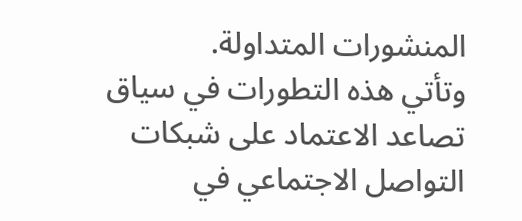المنشورات المتداولة.
وتأتي هذه التطورات في سياق تصاعد الاعتماد على شبكات التواصل الاجتماعي في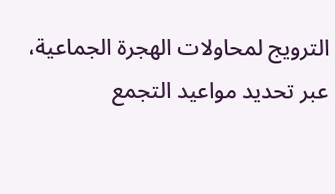الترويج لمحاولات الهجرة الجماعية، عبر تحديد مواعيد التجمع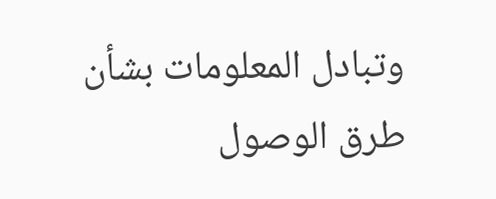وتبادل المعلومات بشأن طرق الوصول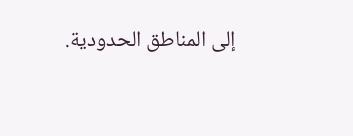إلى المناطق الحدودية.